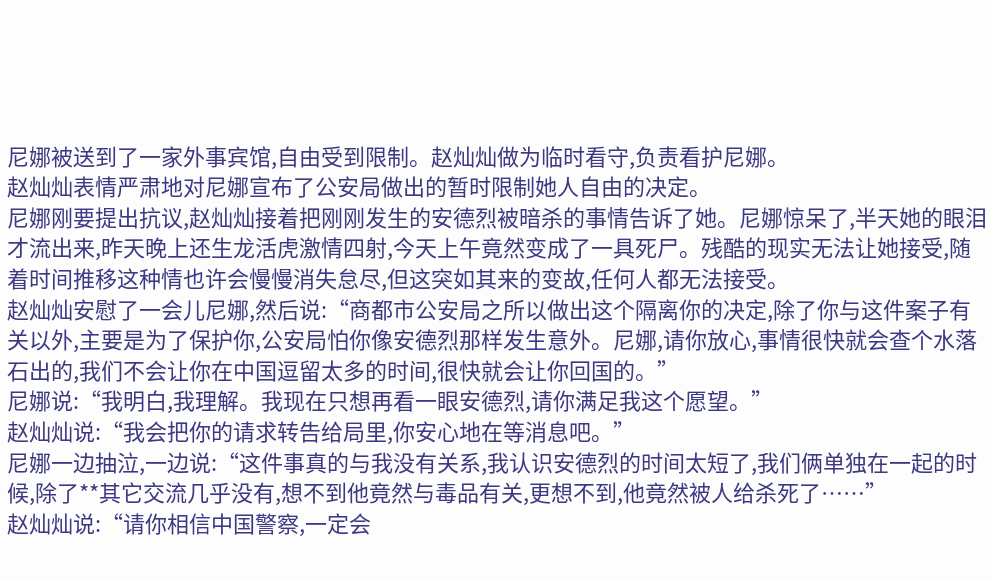尼娜被送到了一家外事宾馆,自由受到限制。赵灿灿做为临时看守,负责看护尼娜。
赵灿灿表情严肃地对尼娜宣布了公安局做出的暂时限制她人自由的决定。
尼娜刚要提出抗议,赵灿灿接着把刚刚发生的安德烈被暗杀的事情告诉了她。尼娜惊呆了,半天她的眼泪才流出来,昨天晚上还生龙活虎激情四射,今天上午竟然变成了一具死尸。残酷的现实无法让她接受,随着时间推移这种情也许会慢慢消失怠尽,但这突如其来的变故,任何人都无法接受。
赵灿灿安慰了一会儿尼娜,然后说:“商都市公安局之所以做出这个隔离你的决定,除了你与这件案子有关以外,主要是为了保护你,公安局怕你像安德烈那样发生意外。尼娜,请你放心,事情很快就会查个水落石出的,我们不会让你在中国逗留太多的时间,很快就会让你回国的。”
尼娜说:“我明白,我理解。我现在只想再看一眼安德烈,请你满足我这个愿望。”
赵灿灿说:“我会把你的请求转告给局里,你安心地在等消息吧。”
尼娜一边抽泣,一边说:“这件事真的与我没有关系,我认识安德烈的时间太短了,我们俩单独在一起的时候,除了**其它交流几乎没有,想不到他竟然与毒品有关,更想不到,他竟然被人给杀死了……”
赵灿灿说:“请你相信中国警察,一定会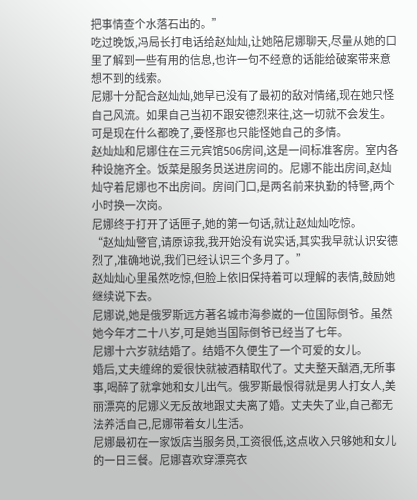把事情查个水落石出的。”
吃过晚饭,冯局长打电话给赵灿灿,让她陪尼娜聊天,尽量从她的口里了解到一些有用的信息,也许一句不经意的话能给破案带来意想不到的线索。
尼娜十分配合赵灿灿,她早已没有了最初的敌对情绪,现在她只怪自己风流。如果自己当初不跟安德烈来往,这一切就不会发生。可是现在什么都晚了,要怪那也只能怪她自己的多情。
赵灿灿和尼娜住在三元宾馆506房间,这是一间标准客房。室内各种设施齐全。饭菜是服务员送进房间的。尼娜不能出房间,赵灿灿守着尼娜也不出房间。房间门口,是两名前来执勤的特警,两个小时换一次岗。
尼娜终于打开了话匣子,她的第一句话,就让赵灿灿吃惊。
“赵灿灿警官,请原谅我,我开始没有说实话,其实我早就认识安德烈了,准确地说,我们已经认识三个多月了。”
赵灿灿心里虽然吃惊,但脸上依旧保持着可以理解的表情,鼓励她继续说下去。
尼娜说,她是俄罗斯远方著名城市海参崴的一位国际倒爷。虽然她今年才二十八岁,可是她当国际倒爷已经当了七年。
尼娜十六岁就结婚了。结婚不久便生了一个可爱的女儿。
婚后,丈夫缠绵的爱很快就被酒精取代了。丈夫整天酗酒,无所事事,喝醉了就拿她和女儿出气。俄罗斯最恨得就是男人打女人,美丽漂亮的尼娜义无反故地跟丈夫离了婚。丈夫失了业,自己都无法养活自己,尼娜带着女儿生活。
尼娜最初在一家饭店当服务员,工资很低,这点收入只够她和女儿的一日三餐。尼娜喜欢穿漂亮衣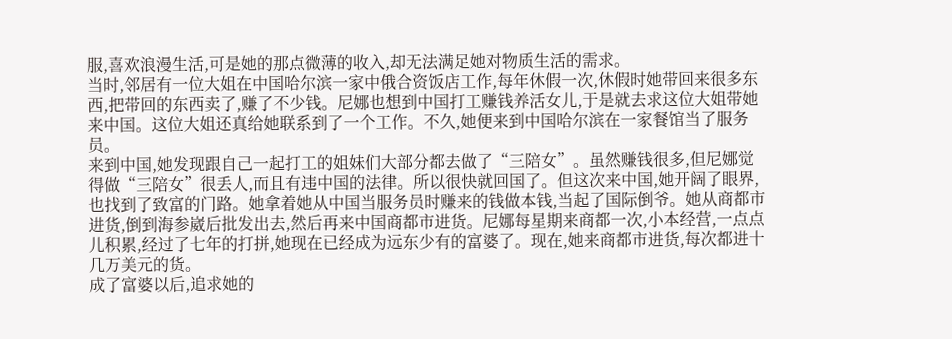服,喜欢浪漫生活,可是她的那点微薄的收入,却无法满足她对物质生活的需求。
当时,邻居有一位大姐在中国哈尔滨一家中俄合资饭店工作,每年休假一次,休假时她带回来很多东西,把带回的东西卖了,赚了不少钱。尼娜也想到中国打工赚钱养活女儿,于是就去求这位大姐带她来中国。这位大姐还真给她联系到了一个工作。不久,她便来到中国哈尔滨在一家餐馆当了服务员。
来到中国,她发现跟自己一起打工的姐妹们大部分都去做了“三陪女”。虽然赚钱很多,但尼娜觉得做“三陪女”很丢人,而且有违中国的法律。所以很快就回国了。但这次来中国,她开阔了眼界,也找到了致富的门路。她拿着她从中国当服务员时赚来的钱做本钱,当起了国际倒爷。她从商都市进货,倒到海参崴后批发出去,然后再来中国商都市进货。尼娜每星期来商都一次,小本经营,一点点儿积累,经过了七年的打拼,她现在已经成为远东少有的富婆了。现在,她来商都市进货,每次都进十几万美元的货。
成了富婆以后,追求她的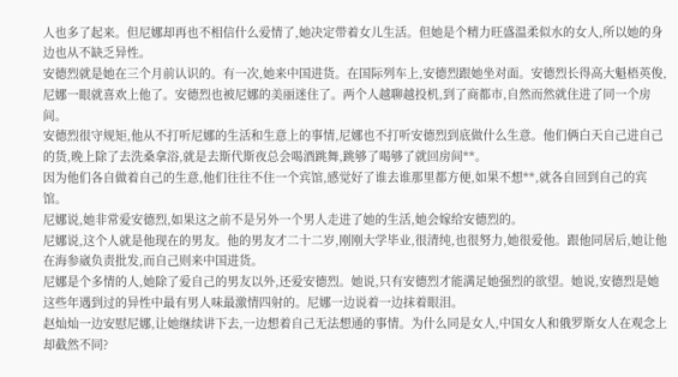人也多了起来。但尼娜却再也不相信什么爱情了,她决定带着女儿生活。但她是个精力旺盛温柔似水的女人,所以她的身边也从不缺乏异性。
安德烈就是她在三个月前认识的。有一次,她来中国进货。在国际列车上,安德烈跟她坐对面。安德烈长得高大魁梧英俊,尼娜一眼就喜欢上他了。安德烈也被尼娜的美丽迷住了。两个人越聊越投机,到了商都市,自然而然就住进了同一个房间。
安德烈很守规矩,他从不打听尼娜的生活和生意上的事情,尼娜也不打听安德烈到底做什么生意。他们俩白天自己进自己的货,晚上除了去洗桑拿浴,就是去斯代斯夜总会喝酒跳舞,跳够了喝够了就回房间**。
因为他们各自做着自己的生意,他们往往不住一个宾馆,感觉好了谁去谁那里都方便,如果不想**,就各自回到自己的宾馆。
尼娜说,她非常爱安德烈,如果这之前不是另外一个男人走进了她的生活,她会嫁给安德烈的。
尼娜说,这个人就是他现在的男友。他的男友才二十二岁,刚刚大学毕业,很清纯,也很努力,她很爱他。跟他同居后,她让他在海参崴负责批发,而自己则来中国进货。
尼娜是个多情的人,她除了爱自己的男友以外,还爱安德烈。她说,只有安德烈才能满足她强烈的欲望。她说,安德烈是她这些年遇到过的异性中最有男人味最激情四射的。尼娜一边说着一边抹着眼泪。
赵灿灿一边安慰尼娜,让她继续讲下去,一边想着自己无法想通的事情。为什么同是女人,中国女人和俄罗斯女人在观念上却截然不同?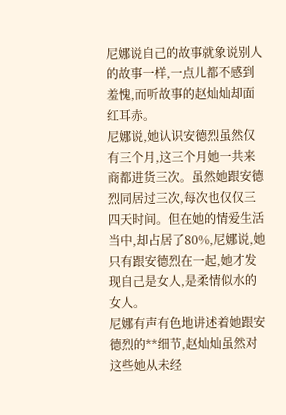尼娜说自己的故事就象说别人的故事一样,一点儿都不感到羞愧,而听故事的赵灿灿却面红耳赤。
尼娜说,她认识安德烈虽然仅有三个月,这三个月她一共来商都进货三次。虽然她跟安德烈同居过三次,每次也仅仅三四天时间。但在她的情爱生活当中,却占居了80%,尼娜说,她只有跟安德烈在一起,她才发现自己是女人,是柔情似水的女人。
尼娜有声有色地讲述着她跟安德烈的**细节,赵灿灿虽然对这些她从未经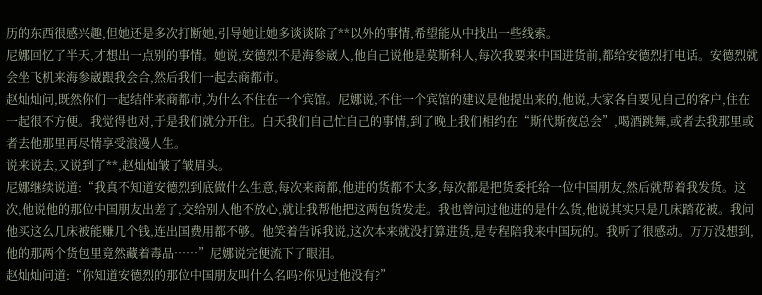历的东西很感兴趣,但她还是多次打断她,引导她让她多谈谈除了**以外的事情,希望能从中找出一些线索。
尼娜回忆了半天,才想出一点别的事情。她说,安德烈不是海参崴人,他自己说他是莫斯科人,每次我要来中国进货前,都给安德烈打电话。安德烈就会坐飞机来海参崴跟我会合,然后我们一起去商都市。
赵灿灿问,既然你们一起结伴来商都市,为什么不住在一个宾馆。尼娜说,不住一个宾馆的建议是他提出来的,他说,大家各自要见自己的客户,住在一起很不方便。我觉得也对,于是我们就分开住。白天我们自己忙自己的事情,到了晚上我们相约在“斯代斯夜总会”,喝酒跳舞,或者去我那里或者去他那里再尽情享受浪漫人生。
说来说去,又说到了**,赵灿灿皱了皱眉头。
尼娜继续说道:“我真不知道安德烈到底做什么生意,每次来商都,他进的货都不太多,每次都是把货委托给一位中国朋友,然后就帮着我发货。这次,他说他的那位中国朋友出差了,交给别人他不放心,就让我帮他把这两包货发走。我也曾问过他进的是什么货,他说其实只是几床踏花被。我问他买这么几床被能赚几个钱,连出国费用都不够。他笑着告诉我说,这次本来就没打算进货,是专程陪我来中国玩的。我听了很感动。万万没想到,他的那两个货包里竟然藏着毒品……”尼娜说完便流下了眼泪。
赵灿灿问道:“你知道安德烈的那位中国朋友叫什么名吗?你见过他没有?”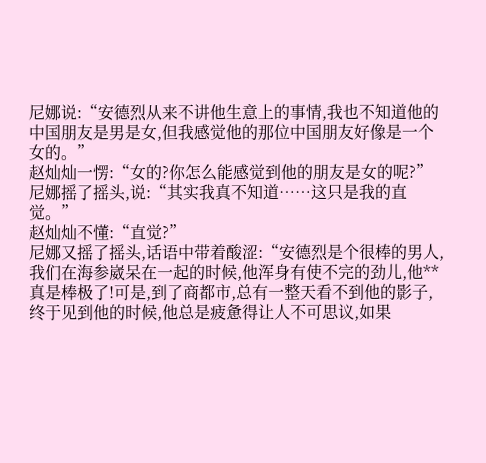尼娜说:“安德烈从来不讲他生意上的事情,我也不知道他的中国朋友是男是女,但我感觉他的那位中国朋友好像是一个女的。”
赵灿灿一愣:“女的?你怎么能感觉到他的朋友是女的呢?”
尼娜摇了摇头,说:“其实我真不知道……这只是我的直觉。”
赵灿灿不懂:“直觉?”
尼娜又摇了摇头,话语中带着酸涩:“安德烈是个很棒的男人,我们在海参崴呆在一起的时候,他浑身有使不完的劲儿,他**真是棒极了!可是,到了商都市,总有一整天看不到他的影子,终于见到他的时候,他总是疲惫得让人不可思议,如果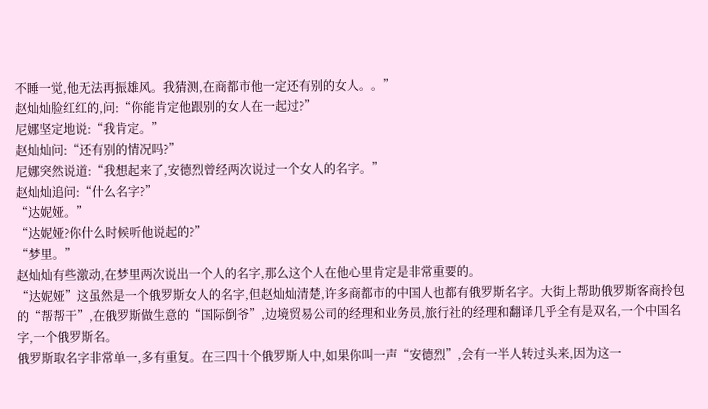不睡一觉,他无法再振雄风。我猜测,在商都市他一定还有别的女人。。”
赵灿灿脸红红的,问:“你能肯定他跟别的女人在一起过?”
尼娜坚定地说:“我肯定。”
赵灿灿问:“还有别的情况吗?”
尼娜突然说道:“我想起来了,安德烈曾经两次说过一个女人的名字。”
赵灿灿追问:“什么名字?”
“达妮娅。”
“达妮娅?你什么时候听他说起的?”
“梦里。”
赵灿灿有些激动,在梦里两次说出一个人的名字,那么这个人在他心里肯定是非常重要的。
“达妮娅”这虽然是一个俄罗斯女人的名字,但赵灿灿清楚,许多商都市的中国人也都有俄罗斯名字。大街上帮助俄罗斯客商拎包的“帮帮干”,在俄罗斯做生意的“国际倒爷”,边境贸易公司的经理和业务员,旅行社的经理和翻译几乎全有是双名,一个中国名字,一个俄罗斯名。
俄罗斯取名字非常单一,多有重复。在三四十个俄罗斯人中,如果你叫一声“安德烈”,会有一半人转过头来,因为这一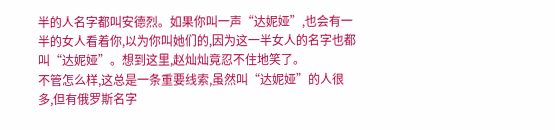半的人名字都叫安德烈。如果你叫一声“达妮娅”,也会有一半的女人看着你,以为你叫她们的,因为这一半女人的名字也都叫“达妮娅”。想到这里,赵灿灿竟忍不住地笑了。
不管怎么样,这总是一条重要线索,虽然叫“达妮娅”的人很多,但有俄罗斯名字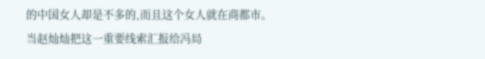的中国女人却是不多的,而且这个女人就在商都市。
当赵灿灿把这一重要线索汇报给冯局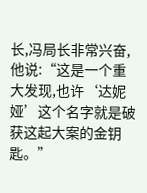长,冯局长非常兴奋,他说:“这是一个重大发现,也许‘达妮娅’这个名字就是破获这起大案的金钥匙。”